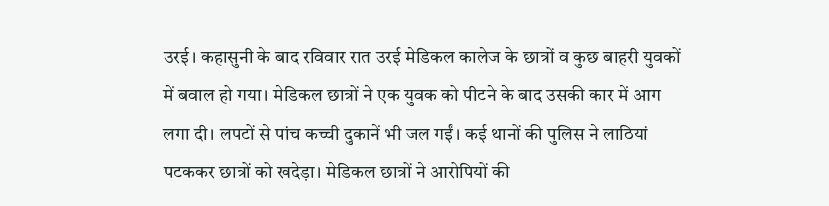उरई। कहासुनी के बाद रविवार रात उरई मेडिकल कालेज के छात्रों व कुछ बाहरी युवकों में बवाल हो गया। मेडिकल छात्रों ने एक युवक को पीटने के बाद उसकी कार में आग लगा दी। लपटों से पांच कच्ची दुकानें भी जल गईं। कई थानों की पुलिस ने लाठियां पटककर छात्रों को खदेड़ा। मेडिकल छात्रों ने आरोपियों की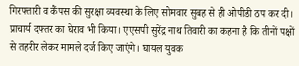गिरफ्तारी व कैंपस की सुरक्षा व्यवस्था के लिए सोमवार सुबह से ही ओपीडी ठप कर दी। प्राचार्य दफ्तर का घेराव भी किया। एएसपी सुरेंद्र नाथ तिवारी का कहना है कि तीनों पक्षों से तहरीर लेकर मामले दर्ज किए जाएंगे। घायल युवक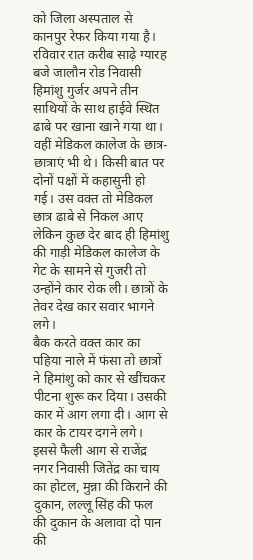को जिला अस्पताल से कानपुर रेफर किया गया है।
रविवार रात करीब साढ़े ग्यारह बजे जालौन रोड निवासी हिमांशु गुर्जर अपने तीन साथियों के साथ हाईवे स्थित ढाबे पर खाना खाने गया था। वहीं मेडिकल कालेज के छात्र-छात्राएं भी थे। किसी बात पर दोनों पक्षों में कहासुनी हो गई। उस वक्त तो मेडिकल छात्र ढाबे से निकल आए लेकिन कुछ देर बाद ही हिमांशु की गाड़ी मेडिकल कालेज के गेट के सामने से गुजरी तो उन्होंने कार रोक ली। छात्रों के तेवर देख कार सवार भागने लगे।
बैक करते वक्त कार का पहिया नाले में फंसा तो छात्रों ने हिमांशु को कार से खींचकर पीटना शुरू कर दिया। उसकी कार में आग लगा दी। आग से कार के टायर दगने लगे। इससे फैली आग से राजेंद्र नगर निवासी जितेंद्र का चाय का होटल, मुन्ना की किराने की दुकान, लल्लू सिंह की फल की दुकान के अलावा दो पान की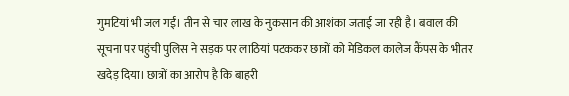गुमटियां भी जल गईं। तीन से चार लाख के नुकसान की आशंका जताई जा रही है। बवाल की सूचना पर पहुंची पुलिस ने सड़क पर लाठियां पटककर छात्रों को मेडिकल कालेज कैंपस के भीतर खदेड़ दिया। छात्रों का आरोप है कि बाहरी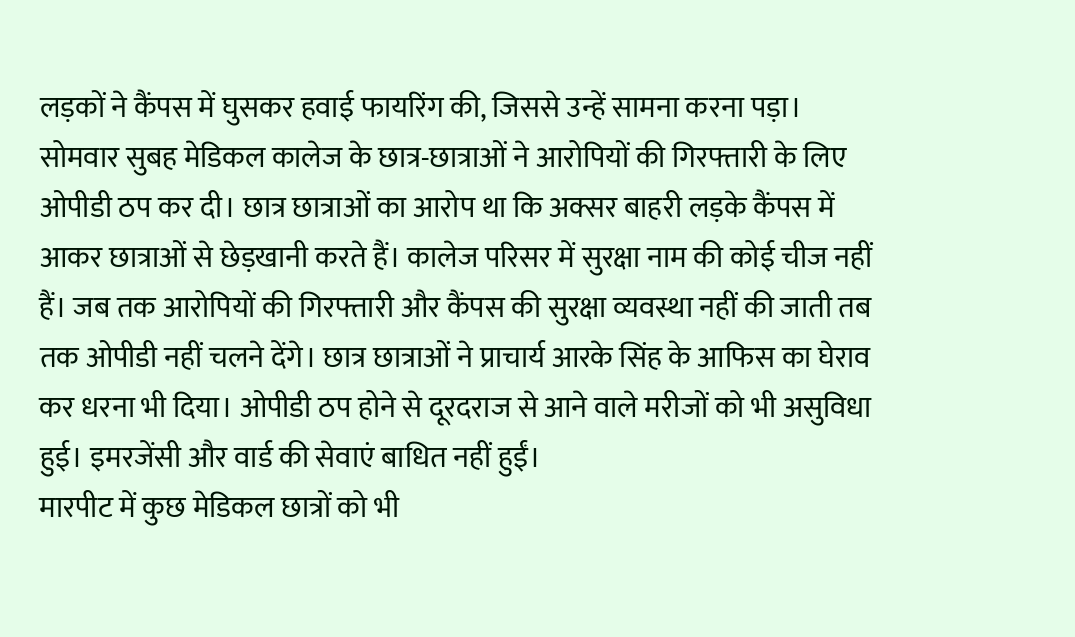लड़कों ने कैंपस में घुसकर हवाई फायरिंग की, जिससे उन्हें सामना करना पड़ा।
सोमवार सुबह मेडिकल कालेज के छात्र-छात्राओं ने आरोपियों की गिरफ्तारी के लिए ओपीडी ठप कर दी। छात्र छात्राओं का आरोप था कि अक्सर बाहरी लड़के कैंपस में आकर छात्राओं से छेड़खानी करते हैं। कालेज परिसर में सुरक्षा नाम की कोई चीज नहीं हैं। जब तक आरोपियों की गिरफ्तारी और कैंपस की सुरक्षा व्यवस्था नहीं की जाती तब तक ओपीडी नहीं चलने देंगे। छात्र छात्राओं ने प्राचार्य आरके सिंह के आफिस का घेराव कर धरना भी दिया। ओपीडी ठप होने से दूरदराज से आने वाले मरीजों को भी असुविधा हुई। इमरजेंसी और वार्ड की सेवाएं बाधित नहीं हुईं।
मारपीट में कुछ मेडिकल छात्रों को भी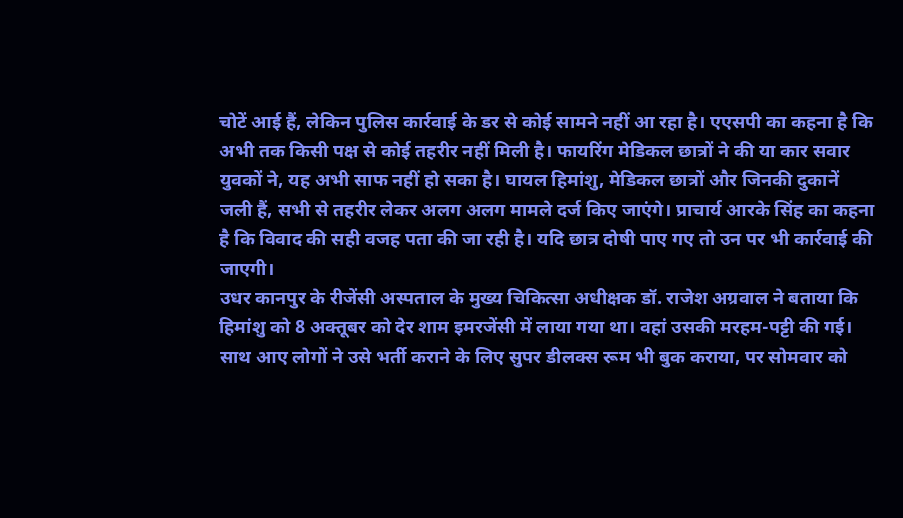चोटें आई हैं, लेकिन पुलिस कार्रवाई के डर से कोई सामने नहीं आ रहा है। एएसपी का कहना है कि अभी तक किसी पक्ष से कोई तहरीर नहीं मिली है। फायरिंग मेडिकल छात्रों ने की या कार सवार युवकों ने, यह अभी साफ नहीं हो सका है। घायल हिमांशु, मेडिकल छात्रों और जिनकी दुकानें जली हैं, सभी से तहरीर लेकर अलग अलग मामले दर्ज किए जाएंगे। प्राचार्य आरके सिंह का कहना है कि विवाद की सही वजह पता की जा रही है। यदि छात्र दोषी पाए गए तो उन पर भी कार्रवाई की जाएगी।
उधर कानपुर के रीजेंसी अस्पताल के मुख्य चिकित्सा अधीक्षक डॉ. राजेश अग्रवाल ने बताया कि हिमांशु को 8 अक्तूबर को देर शाम इमरजेंसी में लाया गया था। वहां उसकी मरहम-पट्टी की गई। साथ आए लोगों ने उसे भर्ती कराने के लिए सुपर डीलक्स रूम भी बुक कराया, पर सोमवार को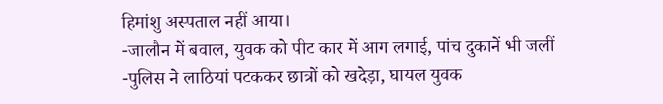हिमांशु अस्पताल नहीं आया।
-जालौन में बवाल, युवक को पीट कार में आग लगाई, पांच दुकानें भी जलीं
-पुलिस ने लाठियां पटककर छात्रों को खदेड़ा, घायल युवक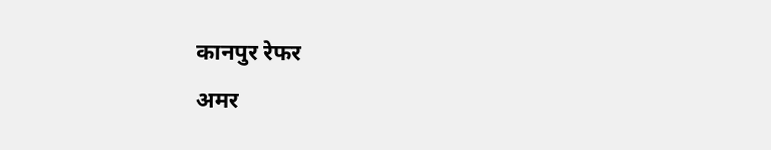कानपुर रेफर
अमर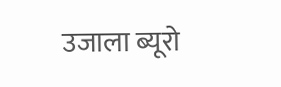उजाला ब्यूरो